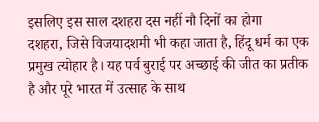इसलिए इस साल दशहरा दस नहीं नौ दिनों का होगा
दशहरा, जिसे विजयादशमी भी कहा जाता है, हिंदू धर्म का एक प्रमुख त्योहार है। यह पर्व बुराई पर अच्छाई की जीत का प्रतीक है और पूरे भारत में उत्साह के साथ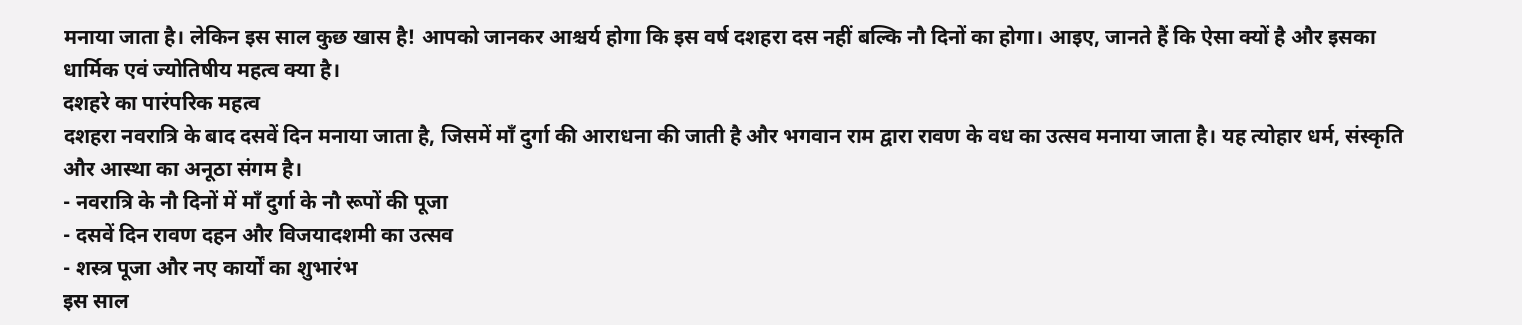मनाया जाता है। लेकिन इस साल कुछ खास है! आपको जानकर आश्चर्य होगा कि इस वर्ष दशहरा दस नहीं बल्कि नौ दिनों का होगा। आइए, जानते हैं कि ऐसा क्यों है और इसका धार्मिक एवं ज्योतिषीय महत्व क्या है।
दशहरे का पारंपरिक महत्व
दशहरा नवरात्रि के बाद दसवें दिन मनाया जाता है, जिसमें माँ दुर्गा की आराधना की जाती है और भगवान राम द्वारा रावण के वध का उत्सव मनाया जाता है। यह त्योहार धर्म, संस्कृति और आस्था का अनूठा संगम है।
- नवरात्रि के नौ दिनों में माँ दुर्गा के नौ रूपों की पूजा
- दसवें दिन रावण दहन और विजयादशमी का उत्सव
- शस्त्र पूजा और नए कार्यों का शुभारंभ
इस साल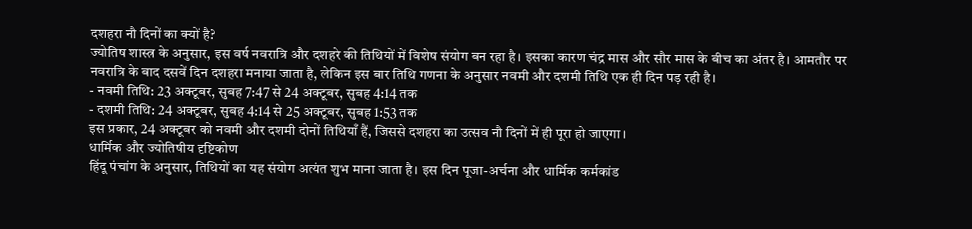दशहरा नौ दिनों का क्यों है?
ज्योतिष शास्त्र के अनुसार, इस वर्ष नवरात्रि और दशहरे की तिथियों में विशेष संयोग बन रहा है। इसका कारण चंद्र मास और सौर मास के बीच का अंतर है। आमतौर पर नवरात्रि के बाद दसवें दिन दशहरा मनाया जाता है, लेकिन इस बार तिथि गणना के अनुसार नवमी और दशमी तिथि एक ही दिन पड़ रही है।
- नवमी तिथि: 23 अक्टूबर, सुबह 7:47 से 24 अक्टूबर, सुबह 4:14 तक
- दशमी तिथि: 24 अक्टूबर, सुबह 4:14 से 25 अक्टूबर, सुबह 1:53 तक
इस प्रकार, 24 अक्टूबर को नवमी और दशमी दोनों तिथियाँ हैं, जिससे दशहरा का उत्सव नौ दिनों में ही पूरा हो जाएगा।
धार्मिक और ज्योतिषीय दृष्टिकोण
हिंदू पंचांग के अनुसार, तिथियों का यह संयोग अत्यंत शुभ माना जाता है। इस दिन पूजा-अर्चना और धार्मिक कर्मकांड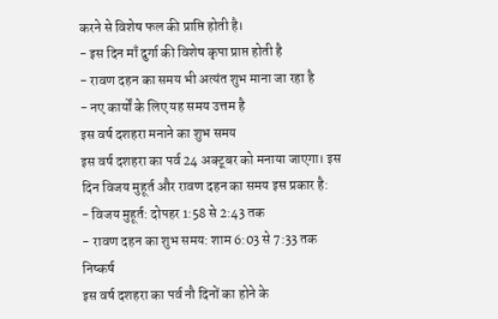करने से विशेष फल की प्राप्ति होती है।
- इस दिन माँ दुर्गा की विशेष कृपा प्राप्त होती है
- रावण दहन का समय भी अत्यंत शुभ माना जा रहा है
- नए कार्यों के लिए यह समय उत्तम है
इस वर्ष दशहरा मनाने का शुभ समय
इस वर्ष दशहरा का पर्व 24 अक्टूबर को मनाया जाएगा। इस दिन विजय मुहूर्त और रावण दहन का समय इस प्रकार है:
- विजय मुहूर्त: दोपहर 1:58 से 2:43 तक
- रावण दहन का शुभ समय: शाम 6:03 से 7:33 तक
निष्कर्ष
इस वर्ष दशहरा का पर्व नौ दिनों का होने के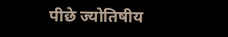पीछे ज्योतिषीय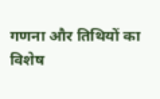गणना और तिथियों का विशेष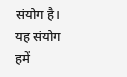संयोग है। यह संयोग हमें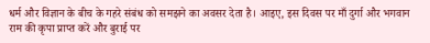धर्म और विज्ञान के बीच के गहरे संबंध को समझने का अवसर देता है। आइए, इस दिवस पर माँ दुर्गा और भगवान राम की कृपा प्राप्त करें और बुराई पर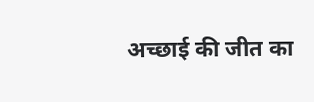अच्छाई की जीत का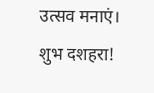उत्सव मनाएं।
शुभ दशहरा!